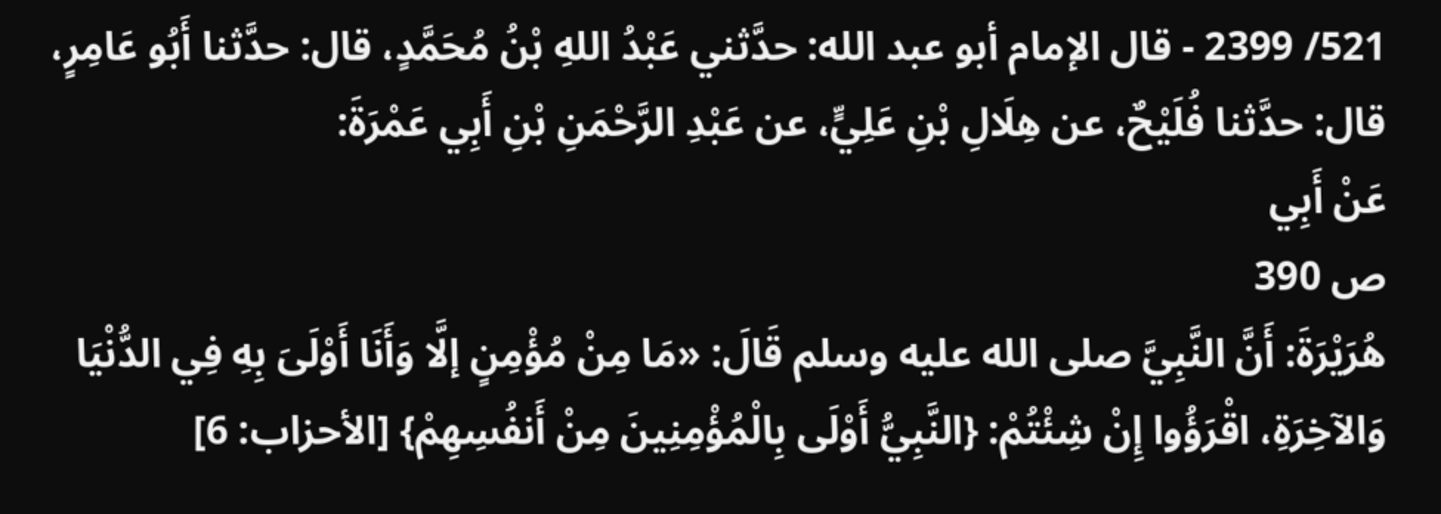521/ 2399 - قال الإمام أبو عبد الله: حدَّثني عَبْدُ اللهِ بْنُ مُحَمَّدٍ، قال: حدَّثنا أَبُو عَامِرٍ، قال: حدَّثنا فُلَيْحٌ، عن هِلَالِ بْنِ عَلِيٍّ، عن عَبْدِ الرَّحْمَنِ بْنِ أَبِي عَمْرَةَ:
عَنْ أَبِي
ص 390
هُرَيْرَةَ: أَنَّ النَّبِيَّ صلى الله عليه وسلم قَالَ: «مَا مِنْ مُؤْمِنٍ إلَّا وَأَنَا أَوْلَىَ بِهِ فِي الدُّنْيَا وَالآخِرَةِ، اقْرَؤُوا إِنْ شِئْتُمْ: {النَّبِيُّ أَوْلَى بِالْمُؤْمِنِينَ مِنْ أَنفُسِهِمْ} [الأحزاب: 6]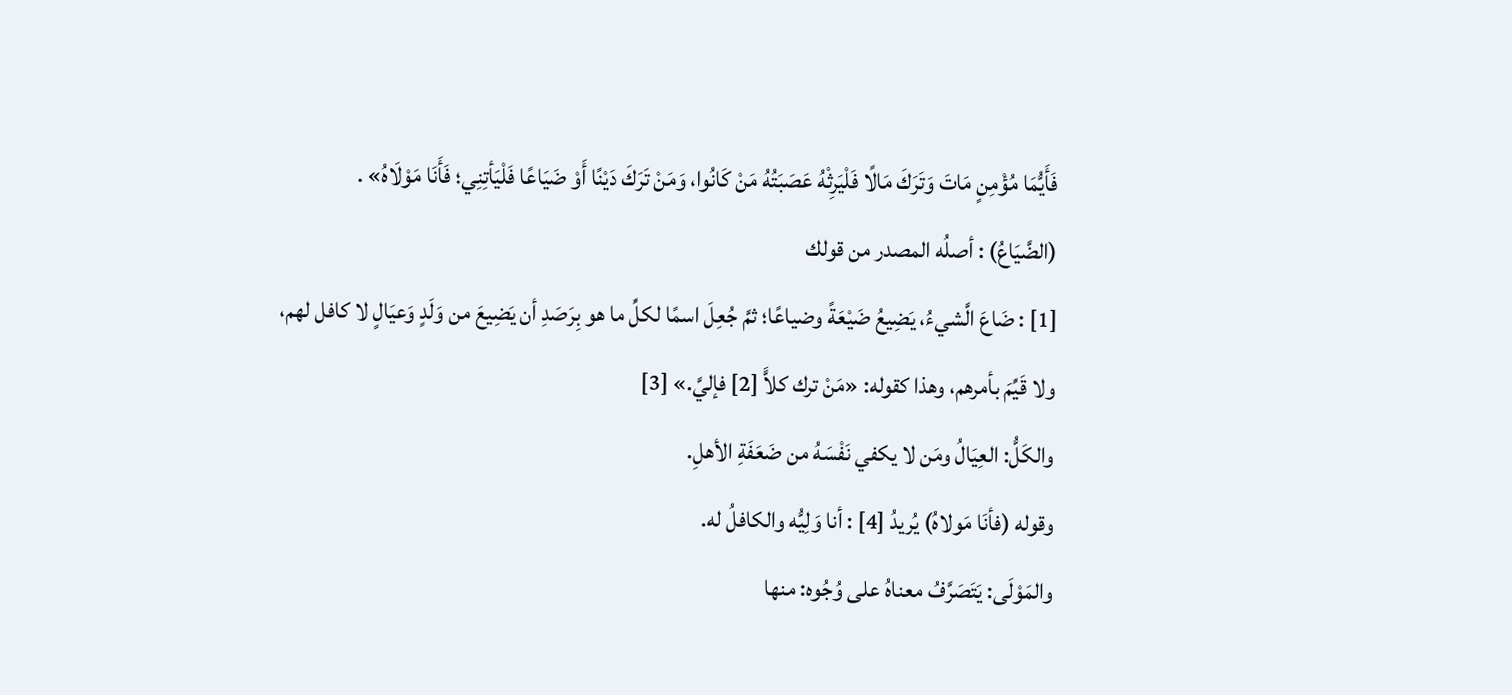فَأَيُّمَا مُؤْمِنٍ مَاتَ وَتَرَكَ مَالًا فَلْيَرِثْهُ عَصَبَتُهُ مَنْ كَانُوا، وَمَنْ تَرَكَ دَيْنًا أَوْ ضَيَاعًا فَلْيَأتِنِي؛ فَأَنَا مَوْلَاهُ» .
(الضَّيَاعُ) : أصلُه المصدر من قولك
[1] : ضَاعَ الَّشيءُ، يَضِيعُ ضَيْعَةً وضياعًا؛ ثمَّ جُعِلَ اسمًا لكلِّ ما هو بِرَصَدِ أن يَضِيعَ من وَلَدٍ وَعيَالٍ لا كافل لهم، ولا قَيِّمَ بأمرهم، وهذا كقوله: «مَنْ ترك كلاًّ [2] فإليَّ.» [3]
والكَلُّ: العِيَالُ ومَن لا يكفي نَفْسَهُ من ضَعَفَةِ الأهلِ.
وقوله (فأنَا مَولاهُ) يُريدُ [4] : أنا وَلِيُّه والكافلُ له.
والمَوْلَى: يَتَصَرَّفُ معناهُ على وُجُوه: منها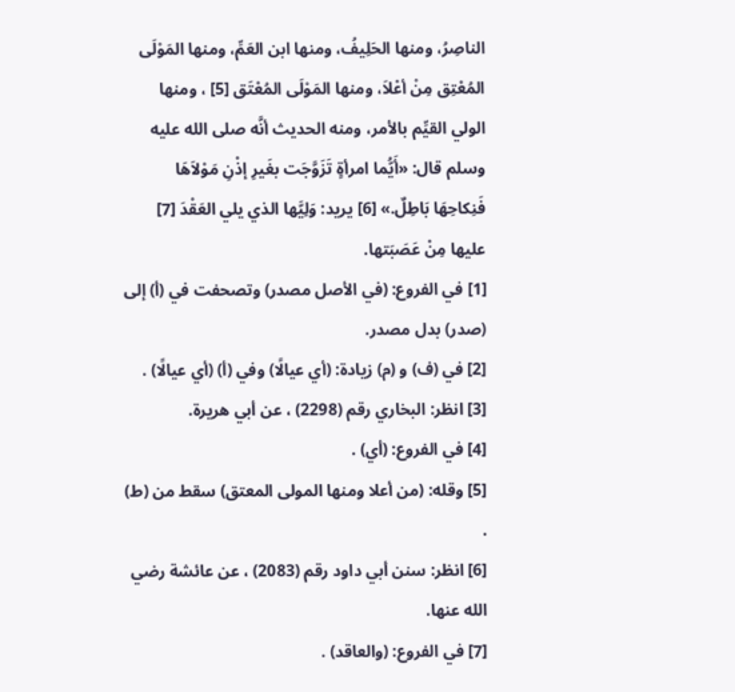الناصِرُ، ومنها الحَلِيفُ، ومنها ابن العَمِّ، ومنها المَوْلَى المُعْتِق مِنْ أعْلاَ، ومنها المَوْلَى المُعْتَق [5] ، ومنها الولي القيِّم بالأمر، ومنه الحديث أنَّه صلى الله عليه وسلم قال: «أَيُّما امرأةٍ تَزَوَّجَت بغَيرِ إذْنِ مَوْلاَهَا فَنِكاحِهَا بَاطِلٌ.» [6] يريد: وَلِيَّها الذي يلي العَقْدَ [7] عليها مِنْ عَصَبَتها.
[1] في الفروع: (في الأصل مصدر) وتصحفت في (أ) إلى (صدر) بدل مصدر.
[2] في (ف) و (م) زيادة: (أي عيالًا) وفي (أ) (أي عيالًا) .
[3] انظر: البخاري رقم (2298) ، عن أبي هريرة.
[4] في الفروع: (أي) .
[5] وقله: (من أعلا ومنها المولى المعتق) سقط من (ط) .
[6] انظر: سنن أبي داود رقم (2083) ، عن عائشة رضي الله عنها.
[7] في الفروع: (والعاقد) .